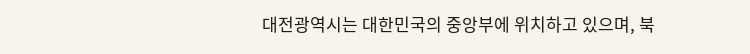대전광역시는 대한민국의 중앙부에 위치하고 있으며, 북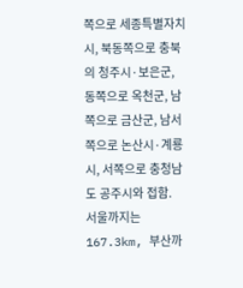쪽으로 세종특별자치시, 북동쪽으로 충북의 청주시·보은군, 동쪽으로 옥천군, 남쪽으로 금산군, 남서쪽으로 논산시·계룡시, 서쪽으로 충청남도 공주시와 접함.
서울까지는 167.3km, 부산까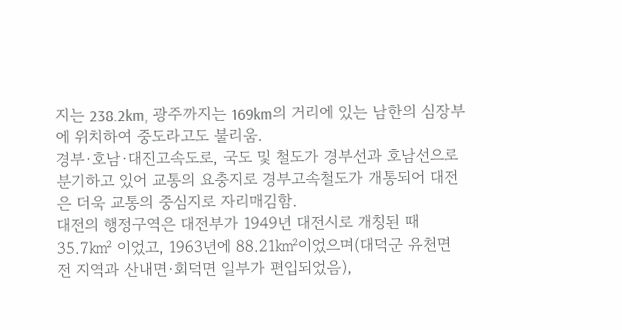지는 238.2km, 광주까지는 169km의 거리에 있는 남한의 심장부에 위치하여 중도라고도 불리움.
경부·호남·대진고속도로, 국도 및 철도가 경부선과 호남선으로 분기하고 있어 교통의 요충지로 경부고속철도가 개통되어 대전은 더욱 교통의 중심지로 자리매김함.
대전의 행정구역은 대전부가 1949년 대전시로 개칭된 때 35.7㎢ 이었고, 1963년에 88.21㎢이었으며(대덕군 유천면 전 지역과 산내면·회덕면 일부가 편입되었음),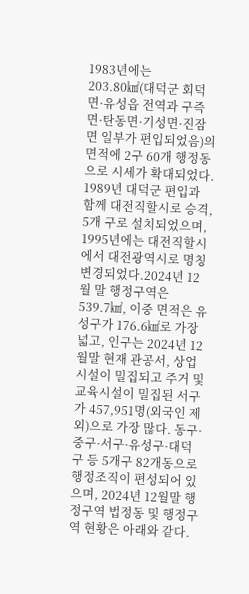1983년에는 203.80㎢(대덕군 회덕면·유성읍 전역과 구즉면·탄동면·기성면·진잠면 일부가 편입되었음)의 면적에 2구 60개 행정동으로 시세가 확대되었다.
1989년 대덕군 편입과 함께 대전직할시로 승격, 5개 구로 설치되었으며, 1995년에는 대전직할시에서 대전광역시로 명칭 변경되었다.2024년 12월 말 행정구역은 539.7㎢, 이중 면적은 유성구가 176.6㎢로 가장 넓고, 인구는 2024년 12월말 현재 관공서, 상업시설이 밀집되고 주거 및 교육시설이 밀집된 서구가 457,951명(외국인 제외)으로 가장 많다. 동구·중구·서구·유성구·대덕구 등 5개구 82개동으로 행정조직이 편성되어 있으며, 2024년 12월말 행정구역 법정동 및 행정구역 현황은 아래와 같다.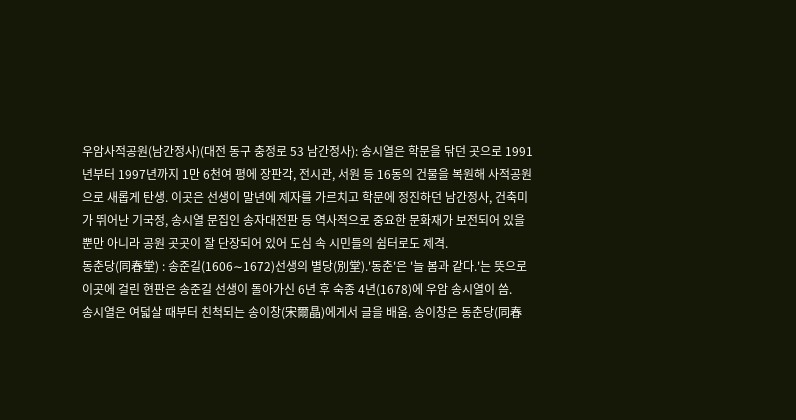우암사적공원(남간정사)(대전 동구 충정로 53 남간정사): 송시열은 학문을 닦던 곳으로 1991년부터 1997년까지 1만 6천여 평에 장판각, 전시관, 서원 등 16동의 건물을 복원해 사적공원으로 새롭게 탄생. 이곳은 선생이 말년에 제자를 가르치고 학문에 정진하던 남간정사, 건축미가 뛰어난 기국정, 송시열 문집인 송자대전판 등 역사적으로 중요한 문화재가 보전되어 있을 뿐만 아니라 공원 곳곳이 잘 단장되어 있어 도심 속 시민들의 쉼터로도 제격.
동춘당(同春堂) : 송준길(1606∼1672)선생의 별당(別堂).'동춘'은 '늘 봄과 같다.'는 뜻으로 이곳에 걸린 현판은 송준길 선생이 돌아가신 6년 후 숙종 4년(1678)에 우암 송시열이 씀.
송시열은 여덟살 때부터 친척되는 송이창(宋爾晶)에게서 글을 배움. 송이창은 동춘당(同春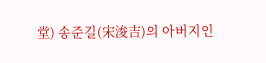堂) 송준길(宋浚吉)의 아버지인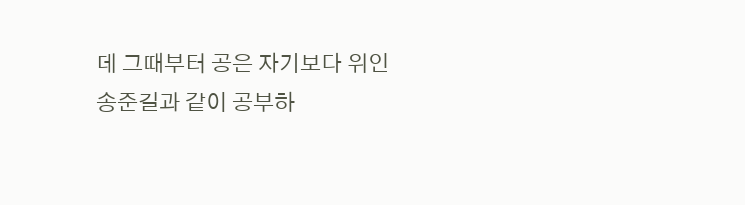데 그때부터 공은 자기보다 위인 송준길과 같이 공부하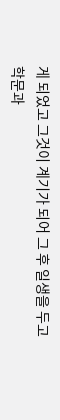게 되었고 그것이 계기가 되어 그 후 일생을 두고 학문과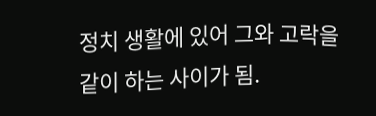정치 생활에 있어 그와 고락을 같이 하는 사이가 됨.